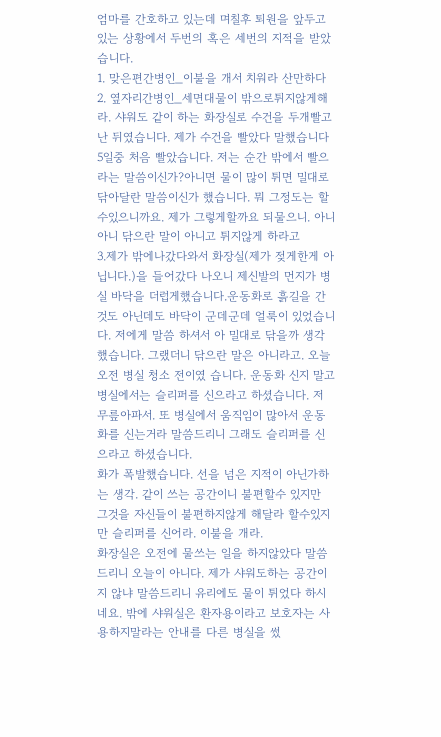엄마를 간호하고 있는데 며칠후 퇴원을 앞두고있는 상황에서 두번의 혹은 세번의 지적을 받았습니다.
1. 맞은편간병인_이불을 개서 치워라 산만하다
2. 옆자리간병인_세면대물이 밖으로튀지않게해라. 샤워도 같이 하는 화장실로 수건을 두개빨고 난 뒤였습니다. 제가 수건을 빨았다 말했습니다 5일중 처음 빨았습니다. 저는 순간 밖에서 빨으라는 말씀이신가?아니면 물이 많이 튀면 밀대로 닦아달란 말씀이신가 했습니다. 뭐 그정도는 할수있으니까요. 제가 그렇게할까요 되물으니. 아니아니 닦으란 말이 아니고 튀지않게 하라고
3.제가 밖에나갔다와서 화장실(제가 젖게한게 아닙니다.)을 들어갔다 나오니 제신발의 먼지가 병실 바닥을 더럽게했습니다.운동화로 흙길을 간것도 아닌데도 바닥이 군데군데 얼룩이 있었습니다. 저에게 말씀 하셔서 아 밀대로 닦을까 생각했습니다. 그랬더니 닦으란 말은 아니라고. 오늘 오전 병실 청소 전이였 습니다. 운동화 신지 말고 병실에서는 슬리퍼를 신으라고 하셨습니다. 저 무릎아파서. 또 병실에서 움직임이 많아서 운동화를 신는거라 말씀드리니 그래도 슬리퍼를 신으라고 하셨습니다.
화가 폭발했습니다. 선을 넘은 지적이 아닌가하는 생각. 같이 쓰는 공간이니 불편할수 있지만 그것을 자신들이 불편하지않게 해달라 할수있지만 슬리퍼를 신어라. 이불을 개라.
화장실은 오전에 물쓰는 일을 하지않았다 말씀드리니 오늘이 아니다. 제가 샤워도하는 공간이지 않냐 말씀드리니 유리에도 물이 튀었다 하시네요. 밖에 샤워실은 환자용이라고 보호자는 사용하지말라는 안내를 다른 병실을 썼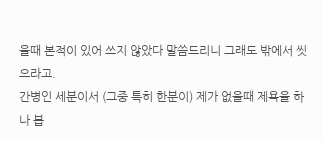을때 본적이 있어 쓰지 않았다 말씀드리니 그래도 밖에서 씻으라고.
간병인 세분이서 (그중 특히 한분이) 제가 없을때 제욕을 하나 봅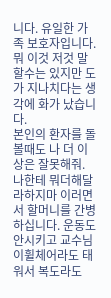니다. 유일한 가족 보호자입니다. 뭐 이것 저것 말할수는 있지만 도가 지나치다는 생각에 화가 났습니다.
본인의 환자를 돌볼때도 나 더 이상은 잘못해줘. 나한테 뭐더해달라하지마 이러면서 할머니를 간병하십니다. 운동도 안시키고 교수님이휠체어라도 태워서 복도라도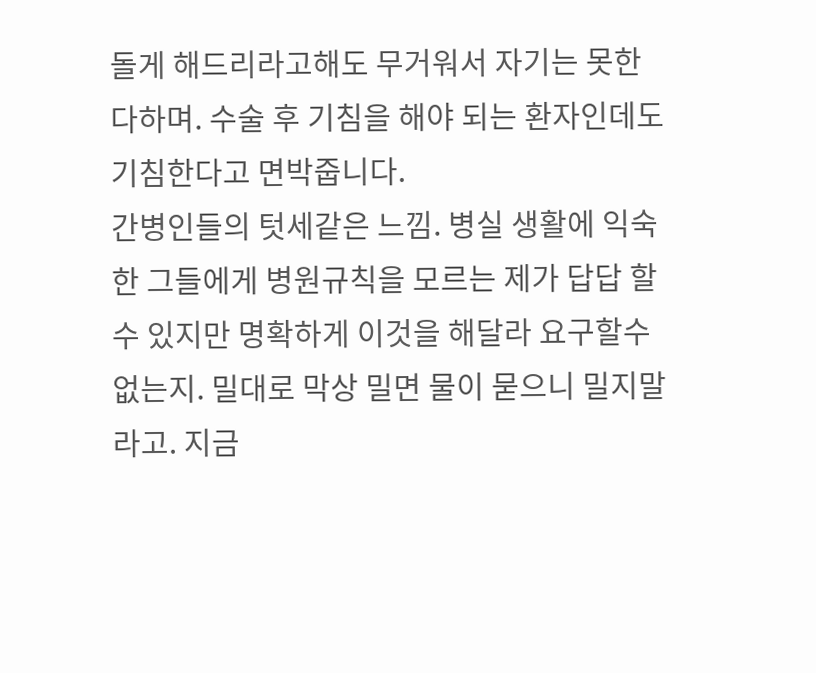돌게 해드리라고해도 무거워서 자기는 못한다하며. 수술 후 기침을 해야 되는 환자인데도 기침한다고 면박줍니다.
간병인들의 텃세같은 느낌. 병실 생활에 익숙한 그들에게 병원규칙을 모르는 제가 답답 할수 있지만 명확하게 이것을 해달라 요구할수없는지. 밀대로 막상 밀면 물이 묻으니 밀지말라고. 지금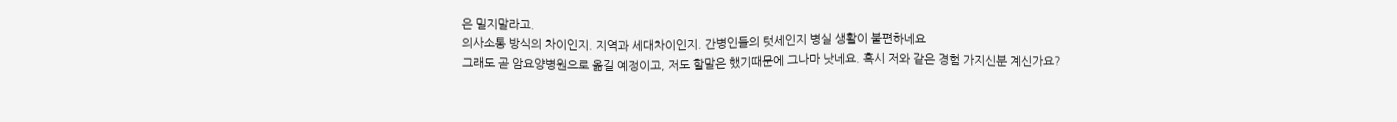은 밀지말라고.
의사소통 방식의 차이인지. 지역과 세대차이인지. 간병인들의 텃세인지 병실 생활이 불편하네요
그래도 곧 암요양병원으로 옮길 예정이고, 저도 할말은 했기때문에 그나마 낫네요. 혹시 저와 같은 경험 가지신분 계신가요?